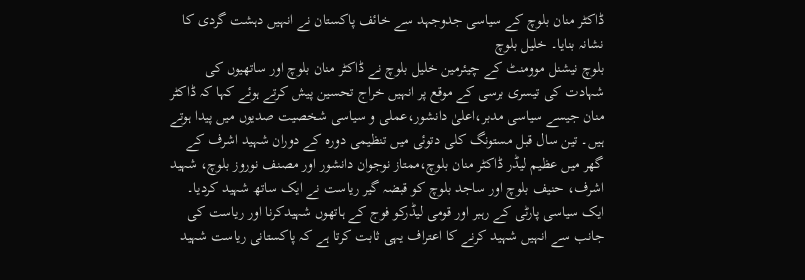ڈاکٹر منان بلوچ کے سیاسی جدوجہد سے خائف پاکستان نے انہیں دہشت گردی کا نشانہ بنایا۔ خلیل بلوچ
بلوچ نیشنل موومنٹ کے چیئرمین خلیل بلوچ نے ڈاکٹر منان بلوچ اور ساتھیوں کی شہادت کی تیسری برسی کے موقع پر انہیں خراج تحسین پیش کرتے ہوئے کہا کہ ڈاکٹر منان جیسے سیاسی مدبر،اعلیٰ دانشور،عملی و سیاسی شخصیت صدیوں میں پیدا ہوتے ہیں۔ تین سال قبل مستونگ کلی دتوئی میں تنظیمی دورہ کے دوران شہید اشرف کے گھر میں عظیم لیڈر ڈاکٹر منان بلوچ،ممتاز نوجوان دانشور اور مصنف نوروز بلوچ، شہید اشرف، حنیف بلوچ اور ساجد بلوچ کو قبضہ گیر ریاست نے ایک ساتھ شہید کردیا۔ ایک سیاسی پارٹی کے رہبر اور قومی لیڈرکو فوج کے ہاتھوں شہیدکرنا اور ریاست کی جانب سے انہیں شہید کرنے کا اعتراف یہی ثابت کرتا ہے کہ پاکستانی ریاست شہید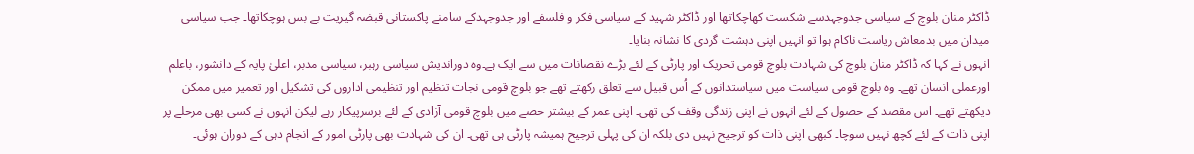ڈاکٹر منان بلوچ کے سیاسی جدوجہدسے شکست کھاچکاتھا اور ڈاکٹر شہید کے سیاسی فکر و فلسفے اور جدوجہدکے سامنے پاکستانی قبضہ گیریت بے بس ہوچکاتھا۔ جب سیاسی میدان میں بدمعاش ریاست ناکام ہوا تو انہیں اپنی دہشت گردی کا نشانہ بنایا۔
انہوں نے کہا کہ ڈاکٹر منان بلوچ کی شہادت بلوچ قومی تحریک اور پارٹی کے لئے بڑے نقصانات میں سے ایک ہے۔وہ دوراندیش سیاسی رہبر، سیاسی مدبر، اعلیٰ پایہ کے دانشور، باعلم اورعملی انسان تھے۔ وہ بلوچ قومی سیاست میں سیاستدانوں کے اُس قبیل سے تعلق رکھتے تھے جو بلوچ قومی نجات تنظیم اور تنظیمی اداروں کی تشکیل اور تعمیر میں ممکن دیکھتے تھے۔ اس مقصد کے حصول کے لئے انہوں نے اپنی زندگی وقف کی تھی۔ اپنی عمر کے بیشتر حصے میں بلوچ قومی آزادی کے لئے برسرپیکار رہے لیکن انہوں نے کسی بھی مرحلے پر اپنی ذات کے لئے کچھ نہیں سوچا۔ کبھی اپنی ذات کو ترجیح نہیں دی بلکہ ان کی پہلی ترجیح ہمیشہ پارٹی ہی تھی۔ ان کی شہادت بھی پارٹی امور کے انجام دہی کے دوران ہوئی۔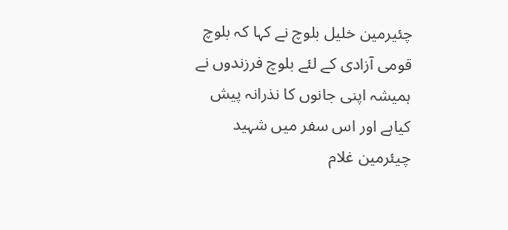چئیرمین خلیل بلوچ نے کہا کہ بلوچ قومی آزادی کے لئے بلوچ فرزندوں نے ہمیشہ اپنی جانوں کا نذرانہ پیش کیاہے اور اس سفر میں شہید چیئرمین غلام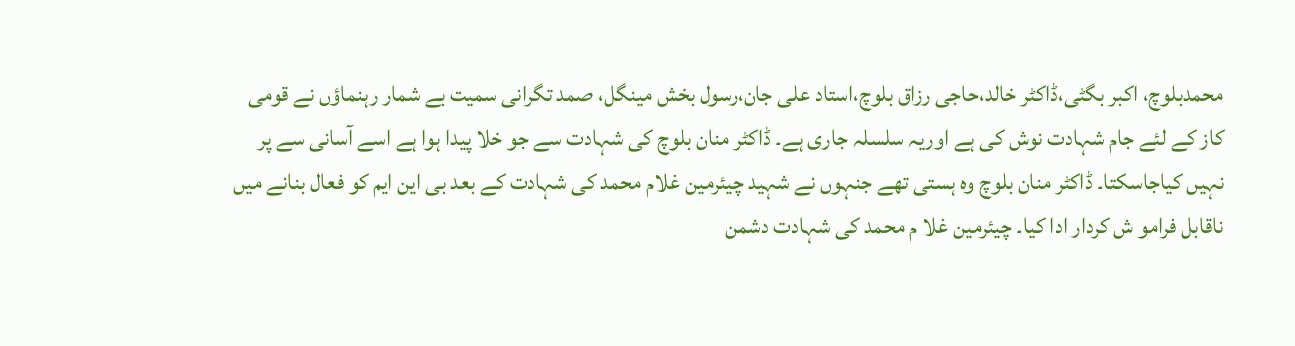محمدبلوچ، اکبر بگٹی،ڈاکٹر خالد،حاجی رزاق بلوچ،استاد علی جان،رسول بخش مینگل، صمد تگرانی سمیت بے شمار رہنماؤں نے قومی کاز کے لئے جام شہادت نوش کی ہے اوریہ سلسلہ جاری ہے۔ ڈاکٹر منان بلوچ کی شہادت سے جو خلا پیدا ہوا ہے اسے آسانی سے پر نہیں کیاجاسکتا۔ ڈاکٹر منان بلوچ وہ ہستی تھے جنہوں نے شہید چیئرمین غلام محمد کی شہادت کے بعد بی این ایم کو فعال بنانے میں ناقابل فرامو ش کردار ادا کیا۔ چیئرمین غلا م محمد کی شہادت دشمن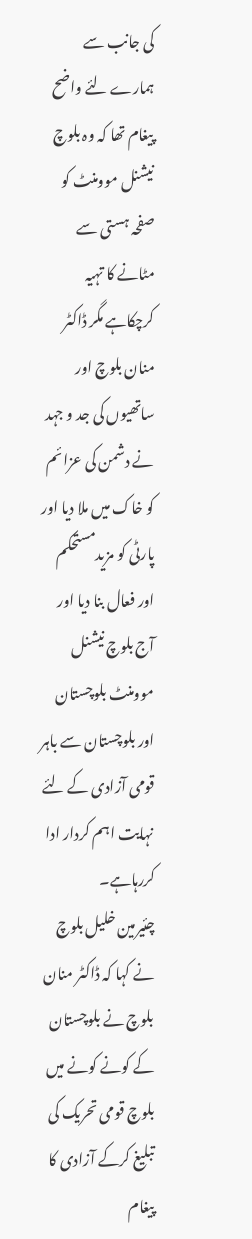کی جانب سے ہمارے لئے واضح پیغام تھا کہ وہ بلوچ نیشنل موومنٹ کو صفحہ ہستی سے مٹانے کا تہیہ کرچکاہے مگر ڈاکٹر منان بلوچ اور ساتھیوں کی جد و جہد نے دشمن کی عزائم کو خاک میں ملا دیا اور پارٹی کو مزیدمستحکم اور فعال بنا دیا اور آج بلوچ نیشنل موومنٹ بلوچستان اور بلوچستان سے باہر قومی آزادی کے لئے نہایت اہم کردار ادا کررہاہے۔
چئیرمین خلیل بلوچ نے کہا کہ ڈاکٹر منان بلوچ نے بلوچستان کے کونے کونے میں بلوچ قومی تحریک کی تبلیغ کرکے آزادی کا پیغام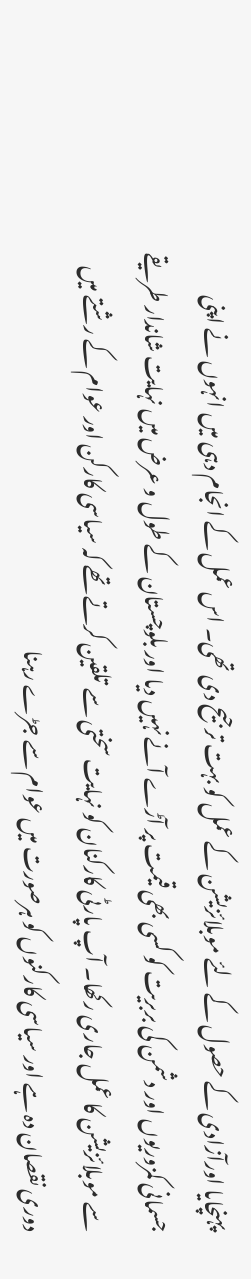پہنچایا اورآزادی کے حصول کے لئے موبلائزیشن کے عمل کو بہت ترجیح دی تھی۔ اس عمل کے انجام دہی میں انہوں نے اپنی جسمانی کمزوریوں اور دشمن کی بربریت کو کسی بھی قیمت پر آڑے آنے نہیں دیا اور بلوچستان کے طول و عرض میں نہایت شاندار طریقے سے موبلائزیشن کا عمل جاری رکھا۔ آپ پارٹی کارکنان کو نہایت سختی سے تلقین کرتے تھے کہ سیاسی کارکن اور عوام کے رشتے میں دوری نقصان دہ ہے اور سیاسی کارکنوں کو ہرصورت میں عوام سے جڑے رہنا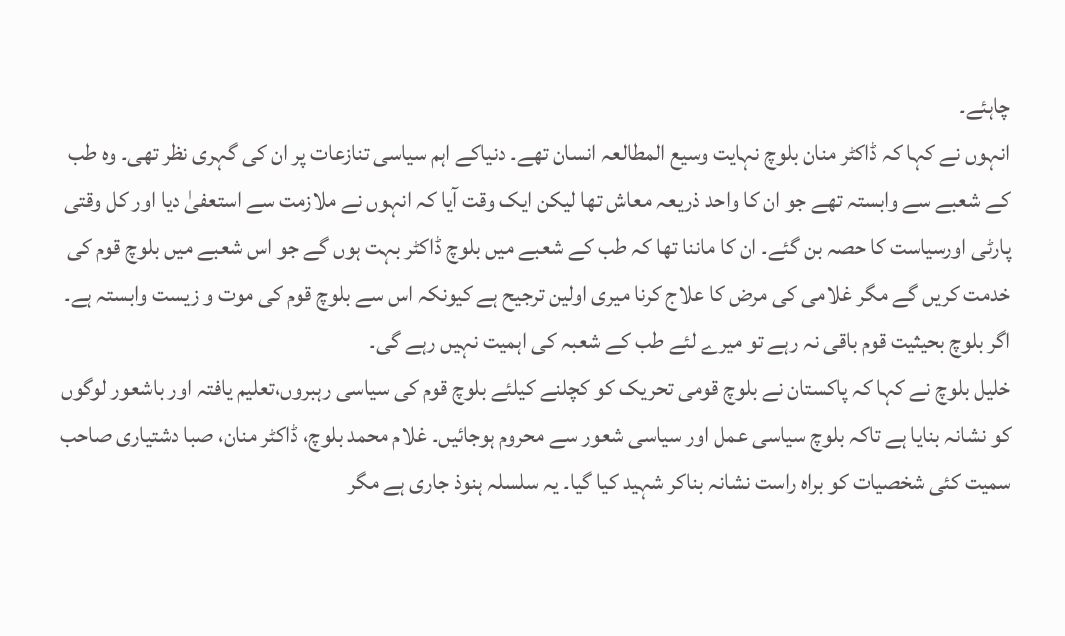چاہئے۔
انہوں نے کہا کہ ڈاکٹر منان بلوچ نہایت وسیع المطالعہ انسان تھے۔ دنیاکے اہم سیاسی تنازعات پر ان کی گہری نظر تھی۔ وہ طب کے شعبے سے وابستہ تھے جو ان کا واحد ذریعہ معاش تھا لیکن ایک وقت آیا کہ انہوں نے ملازمت سے استعفیٰ دیا اور کل وقتی پارٹی اورسیاست کا حصہ بن گئے۔ ان کا ماننا تھا کہ طب کے شعبے میں بلوچ ڈاکٹر بہت ہوں گے جو اس شعبے میں بلوچ قوم کی خدمت کریں گے مگر غلامی کی مرض کا علاج کرنا میری اولین ترجیح ہے کیونکہ اس سے بلوچ قوم کی موت و زیست وابستہ ہے۔ اگر بلوچ بحیثیت قوم باقی نہ رہے تو میرے لئے طب کے شعبہ کی اہمیت نہیں رہے گی۔
خلیل بلوچ نے کہا کہ پاکستان نے بلوچ قومی تحریک کو کچلنے کیلئے بلوچ قوم کی سیاسی رہبروں،تعلیم یافتہ اور باشعور لوگوں کو نشانہ بنایا ہے تاکہ بلوچ سیاسی عمل اور سیاسی شعور سے محروم ہوجائیں۔ غلام محمد بلوچ، ڈاکٹر منان، صبا دشتیاری صاحب سمیت کئی شخصیات کو براہ راست نشانہ بناکر شہید کیا گیا۔ یہ سلسلہ ہنوذ جاری ہے مگر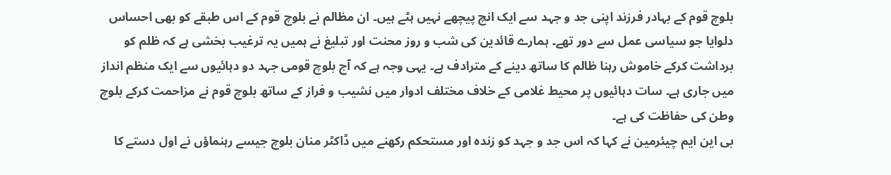بلوچ قوم کے بہادر فرزند اپنی جد و جہد سے ایک انچ پیچھے نہیں ہٹے ہیں۔ ان مظالم نے بلوچ قوم کے اس طبقے کو بھی احساس دلوایا جو سیاسی عمل سے دور تھے۔ ہمارے قائدین کی شب و روز محنت اور تبلیغ نے ہمیں یہ ترغیب بخشی ہے کہ ظلم کو برداشت کرکے خاموش رہنا ظالم کا ساتھ دینے کے مترادف ہے۔ یہی وجہ ہے کہ آج بلوچ قومی جہد دو دہائیوں سے ایک منظم انداز میں جاری ہے۔ سات دہائیوں پر محیط غلامی کے خلاف مختلف ادوار میں نشیب و فراز کے ساتھ بلوچ قوم نے مزاحمت کرکے بلوچ وطن کی حفاظت کی ہے۔
بی این ایم چیئرمین نے کہا کہ اس جد و جہد کو زندہ اور مستحکم رکھنے میں ڈاکٹر منان بلوچ جیسے رہنماؤں نے اول دستے کا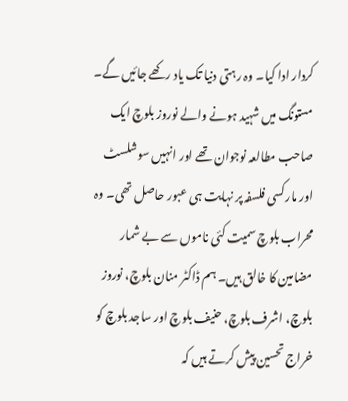کردار ادا کیا۔ وہ رہتی دنیا تک یاد رکھے جائیں گے۔ مستونگ میں شہید ہونے والے نوروز بلوچ ایک صاحب مطالعہ نوجوان تھے اور انہیں سوشلسٹ اور مارکسی فلسفہ پر نہایت ہی عبور حاصل تھی۔ وہ محراب بلوچ سمیت کئی ناموں سے بے شمار مضامین کا خالق ہیں۔ ہم ڈاکٹر منان بلوچ، نوروز بلوچ، اشرف بلوچ، حنیف بلوچ اور ساجد بلوچ کو خراج تحسین پیش کرتے ہیں کہ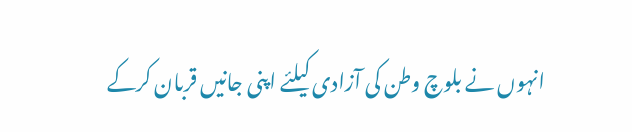انہوں نے بلوچ وطن کی آزادی کیلئے اپنی جانیں قربان کرکے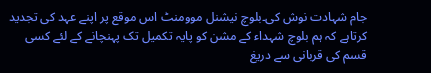جام شہادت نوش کی۔بلوچ نیشنل موومنٹ اس موقع پر اپنے عہد کی تجدید کرتاہے کہ ہم بلوچ شہداء کے مشن کو پایہ تکمیل تک پہنچانے کے لئے کسی قسم کی قربانی سے دریغ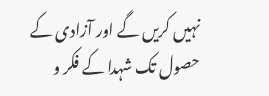نہیں کریں گے اور آزادی کے حصول تک شہدا کے فکر و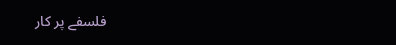فلسفے پر کار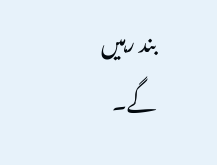بند رہیں گے۔